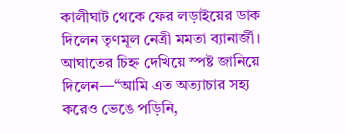কালীঘাট থেকে ফের লড়াইয়ের ডাক দিলেন তৃণমূল নেত্রী মমতা ব্যানার্জী। আঘাতের চিহ্ন দেখিয়ে স্পষ্ট জানিয়ে দিলেন—“আমি এত অত্যাচার সহ্য করেও ভেঙে পড়িনি,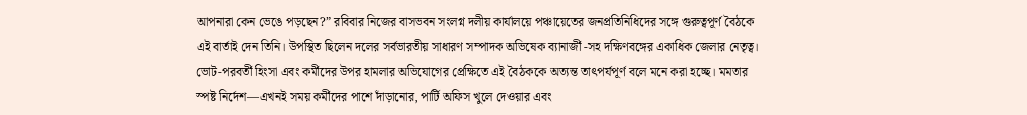আপনারা কেন ভেঙে পড়ছেন?” রবিবার নিজের বাসভবন সংলগ্ন দলীয় কার্যালয়ে পঞ্চায়েতের জনপ্রতিনিধিদের সঙ্গে গুরুত্বপূর্ণ বৈঠকে এই বার্তাই দেন তিনি। উপস্থিত ছিলেন দলের সর্বভারতীয় সাধারণ সম্পাদক অভিষেক ব্যানার্জী -সহ দক্ষিণবঙ্গের একাধিক জেলার নেতৃত্ব।
ভোট-পরবর্তী হিংসা এবং কর্মীদের উপর হামলার অভিযোগের প্রেক্ষিতে এই বৈঠককে অত্যন্ত তাৎপর্যপূর্ণ বলে মনে করা হচ্ছে। মমতার স্পষ্ট নির্দেশ—এখনই সময় কর্মীদের পাশে দাঁড়ানোর, পার্টি অফিস খুলে দেওয়ার এবং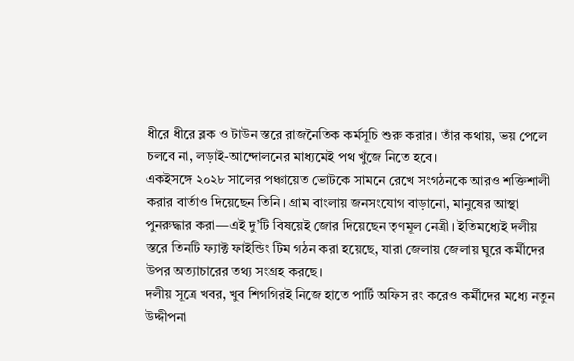ধীরে ধীরে ব্লক ও টাউন স্তরে রাজনৈতিক কর্মসূচি শুরু করার। তাঁর কথায়, ভয় পেলে চলবে না, লড়াই-আন্দোলনের মাধ্যমেই পথ খুঁজে নিতে হবে।
একইসঙ্গে ২০২৮ সালের পঞ্চায়েত ভোটকে সামনে রেখে সংগঠনকে আরও শক্তিশালী করার বার্তাও দিয়েছেন তিনি। গ্রাম বাংলায় জনসংযোগ বাড়ানো, মানুষের আস্থা পুনরুদ্ধার করা—এই দু’টি বিষয়েই জোর দিয়েছেন তৃণমূল নেত্রী। ইতিমধ্যেই দলীয় স্তরে তিনটি ফ্যাক্ট ফাইন্ডিং টিম গঠন করা হয়েছে, যারা জেলায় জেলায় ঘুরে কর্মীদের উপর অত্যাচারের তথ্য সংগ্রহ করছে।
দলীয় সূত্রে খবর, খুব শিগগিরই নিজে হাতে পার্টি অফিস রং করেও কর্মীদের মধ্যে নতুন উদ্দীপনা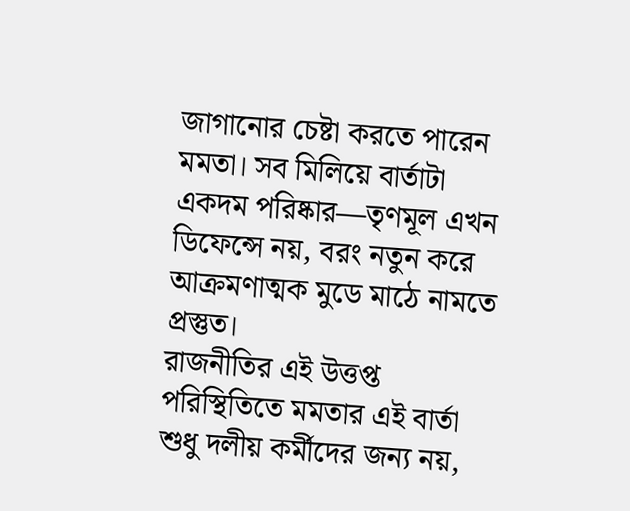জাগানোর চেষ্টা করতে পারেন মমতা। সব মিলিয়ে বার্তাটা একদম পরিষ্কার—তৃণমূল এখন ডিফেন্সে নয়, বরং নতুন করে আক্রমণাত্মক মুডে মাঠে নামতে প্রস্তুত।
রাজনীতির এই উত্তপ্ত পরিস্থিতিতে মমতার এই বার্তা শুধু দলীয় কর্মীদের জন্য নয়,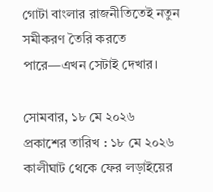গোটা বাংলার রাজনীতিতেই নতুন সমীকরণ তৈরি করতে পারে—এখন সেটাই দেখার।

সোমবার, ১৮ মে ২০২৬
প্রকাশের তারিখ : ১৮ মে ২০২৬
কালীঘাট থেকে ফের লড়াইয়ের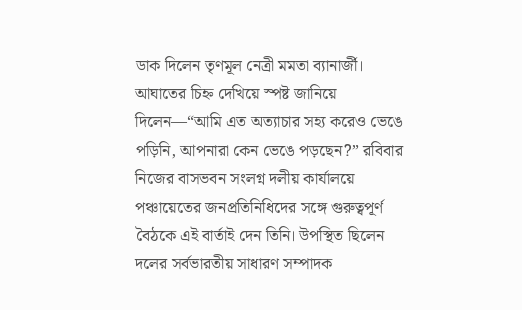ডাক দিলেন তৃণমূল নেত্রী মমতা ব্যানার্জী। আঘাতের চিহ্ন দেখিয়ে স্পষ্ট জানিয়ে দিলেন—“আমি এত অত্যাচার সহ্য করেও ভেঙে পড়িনি, আপনারা কেন ভেঙে পড়ছেন?” রবিবার নিজের বাসভবন সংলগ্ন দলীয় কার্যালয়ে পঞ্চায়েতের জনপ্রতিনিধিদের সঙ্গে গুরুত্বপূর্ণ বৈঠকে এই বার্তাই দেন তিনি। উপস্থিত ছিলেন দলের সর্বভারতীয় সাধারণ সম্পাদক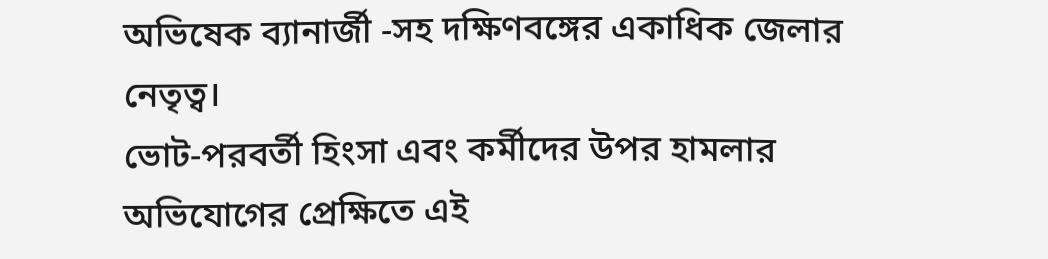অভিষেক ব্যানার্জী -সহ দক্ষিণবঙ্গের একাধিক জেলার নেতৃত্ব।
ভোট-পরবর্তী হিংসা এবং কর্মীদের উপর হামলার অভিযোগের প্রেক্ষিতে এই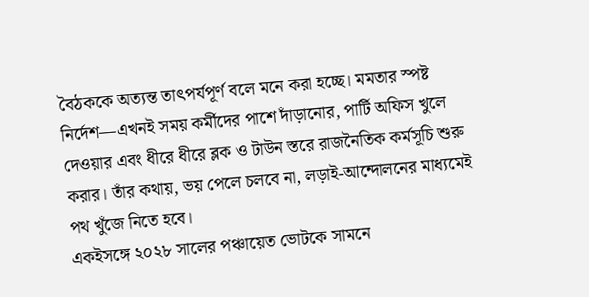বৈঠককে অত্যন্ত তাৎপর্যপূর্ণ বলে মনে করা হচ্ছে। মমতার স্পষ্ট নির্দেশ—এখনই সময় কর্মীদের পাশে দাঁড়ানোর, পার্টি অফিস খুলে দেওয়ার এবং ধীরে ধীরে ব্লক ও টাউন স্তরে রাজনৈতিক কর্মসূচি শুরু করার। তাঁর কথায়, ভয় পেলে চলবে না, লড়াই-আন্দোলনের মাধ্যমেই পথ খুঁজে নিতে হবে।
একইসঙ্গে ২০২৮ সালের পঞ্চায়েত ভোটকে সামনে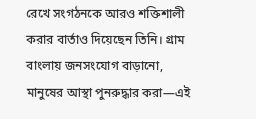রেখে সংগঠনকে আরও শক্তিশালী করার বার্তাও দিয়েছেন তিনি। গ্রাম বাংলায় জনসংযোগ বাড়ানো, মানুষের আস্থা পুনরুদ্ধার করা—এই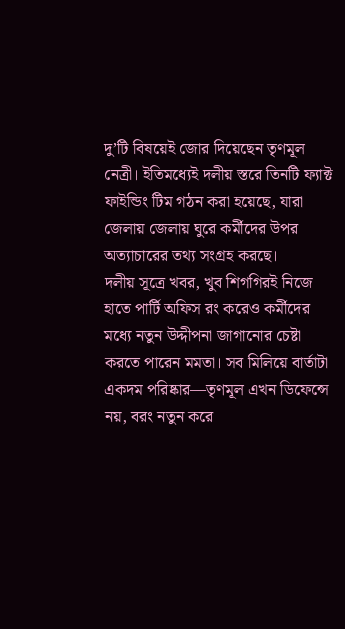দু’টি বিষয়েই জোর দিয়েছেন তৃণমূল নেত্রী। ইতিমধ্যেই দলীয় স্তরে তিনটি ফ্যাক্ট ফাইন্ডিং টিম গঠন করা হয়েছে, যারা জেলায় জেলায় ঘুরে কর্মীদের উপর অত্যাচারের তথ্য সংগ্রহ করছে।
দলীয় সূত্রে খবর, খুব শিগগিরই নিজে হাতে পার্টি অফিস রং করেও কর্মীদের মধ্যে নতুন উদ্দীপনা জাগানোর চেষ্টা করতে পারেন মমতা। সব মিলিয়ে বার্তাটা একদম পরিষ্কার—তৃণমূল এখন ডিফেন্সে নয়, বরং নতুন করে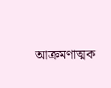আক্রমণাত্মক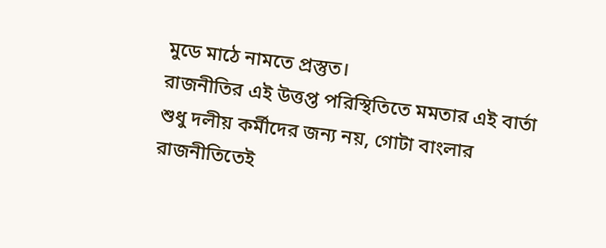মুডে মাঠে নামতে প্রস্তুত।
রাজনীতির এই উত্তপ্ত পরিস্থিতিতে মমতার এই বার্তা শুধু দলীয় কর্মীদের জন্য নয়, গোটা বাংলার রাজনীতিতেই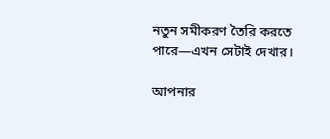নতুন সমীকরণ তৈরি করতে পারে—এখন সেটাই দেখার।

আপনার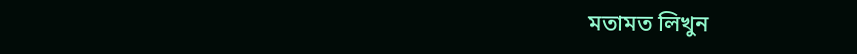মতামত লিখুন